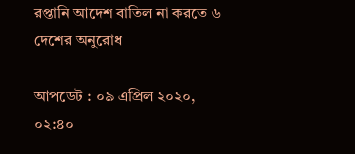রপ্তানি আদেশ বাতিল না করতে ৬ দেশের অনুরোধ

আপডেট : ০৯ এপ্রিল ২০২০, ০২:৪০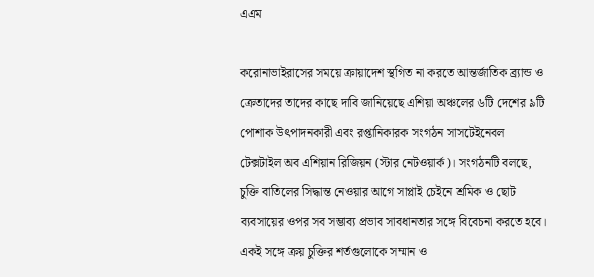এএম

করোনাভাইরাসের সময়ে ক্রায়াদেশ স্থগিত না করতে আন্তর্জাতিক ব্র্যান্ড ও ক্রেতাদের তাদের কাছে দাবি জানিয়েছে এশিয়া অঞ্চলের ৬টি দেশের ৯টি পোশাক উৎপাদনকারী এবং রপ্তানিকারক সংগঠন সাসটেইনেবল টেক্সটাইল অব এশিয়ান রিজিয়ন (স্টার নেটওয়ার্ক)। সংগঠনটি বলছে, চুক্তি বাতিলের সিদ্ধান্ত নেওয়ার আগে সাপ্লাই চেইনে শ্রমিক ও ছোট ব্যবসায়ের ওপর সব সম্ভাব্য প্রভাব সাবধানতার সঙ্গে বিবেচনা করতে হবে। একই সঙ্গে ক্রয় চুক্তির শর্তগুলোকে সম্মান ও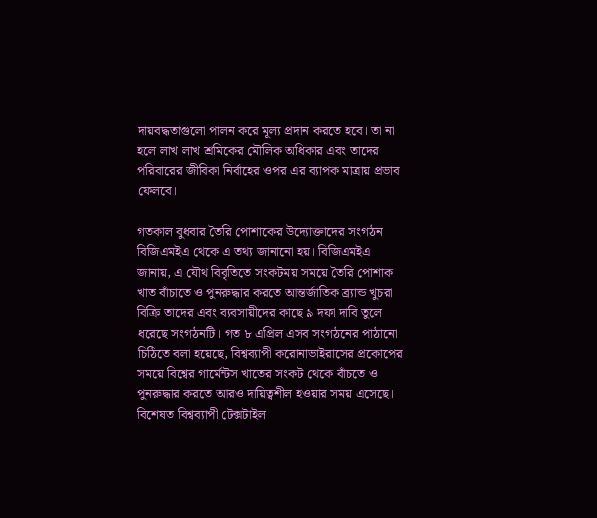দায়বদ্ধতাগুলো পালন করে মূল্য প্রদান করতে হবে। তা না হলে লাখ লাখ শ্রমিকের মৌলিক অধিকার এবং তাদের পরিবারের জীবিকা নির্বাহের ওপর এর ব্যাপক মাত্রায় প্রভাব ফেলবে।

গতকাল বুধবার তৈরি পোশাকের উদ্যোক্তাদের সংগঠন বিজিএমইএ থেকে এ তথ্য জানানো হয়। বিজিএমইএ জানায়, এ যৌথ বিবৃতিতে সংকটময় সময়ে তৈরি পোশাক খাত বাঁচাতে ও পুনরুদ্ধার করতে আন্তর্জাতিক ব্র্যান্ড খুচরা বিক্রি তাদের এবং ব্যবসায়ীদের কাছে ৯ দফা দাবি তুলে ধরেছে সংগঠনটি। গত ৮ এপ্রিল এসব সংগঠনের পাঠানো চিঠিতে বলা হয়েছে, বিশ্বব্যাপী করোনাভাইরাসের প্রকোপের সময়ে বিশ্বের গার্মেন্টস খাতের সংকট থেকে বাঁচতে ও পুনরুদ্ধার করতে আরও দায়িত্বশীল হওয়ার সময় এসেছে। বিশেষত বিশ্বব্যাপী টেক্সটাইল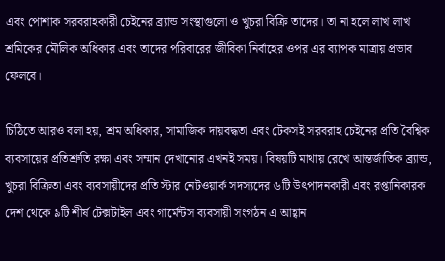এবং পোশাক সরবরাহকারী চেইনের ব্র্যান্ড সংস্থাগুলো ও খুচরা বিক্রি তাদের। তা না হলে লাখ লাখ শ্রমিকের মৌলিক অধিকার এবং তাদের পরিবারের জীবিকা নির্বাহের ওপর এর ব্যাপক মাত্রায় প্রভাব ফেলবে।

চিঠিতে আরও বলা হয়, শ্রম অধিকার, সামাজিক দায়বদ্ধতা এবং টেকসই সরবরাহ চেইনের প্রতি বৈশ্বিক ব্যবসায়ের প্রতিশ্রুতি রক্ষা এবং সম্মান দেখানোর এখনই সময়। বিষয়টি মাথায় রেখে আন্তর্জাতিক ব্র্যান্ড, খুচরা বিক্রিতা এবং ব্যবসায়ীদের প্রতি স্টার নেটওয়ার্ক সদস্যদের ৬টি উৎপাদনকারী এবং রপ্তানিকারক দেশ থেকে ৯টি শীর্ষ টেক্সটাইল এবং গার্মেন্টস ব্যবসায়ী সংগঠন এ আহ্বান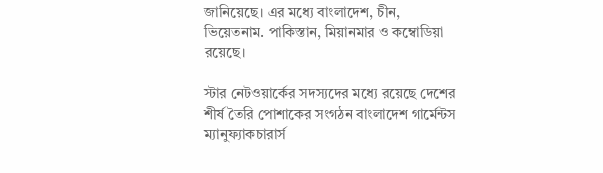জানিয়েছে। এর মধ্যে বাংলাদেশ, চীন, ভিয়েতনাম. পাকিস্তান, মিয়ানমার ও কম্বোডিয়া রয়েছে।

স্টার নেটওয়ার্কের সদস্যদের মধ্যে রয়েছে দেশের শীর্ষ তৈরি পোশাকের সংগঠন বাংলাদেশ গার্মেন্টস ম্যানুফ্যাকচারার্স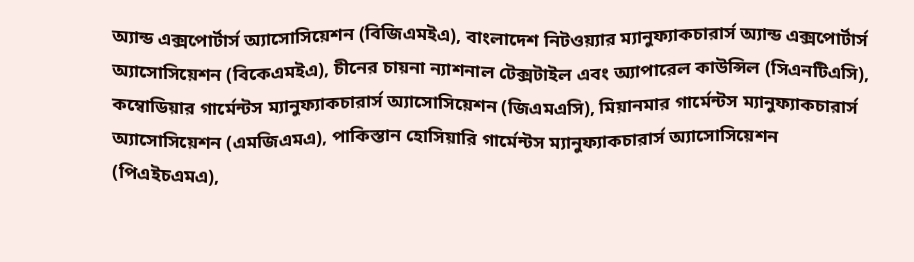অ্যান্ড এক্সপোর্টার্স অ্যাসোসিয়েশন (বিজিএমইএ), বাংলাদেশ নিটওয়্যার ম্যানুফ্যাকচারার্স অ্যান্ড এক্সপোর্টার্স অ্যাসোসিয়েশন (বিকেএমইএ), চীনের চায়না ন্যাশনাল টেক্সটাইল এবং অ্যাপারেল কাউন্সিল (সিএনটিএসি), কম্বোডিয়ার গার্মেন্টস ম্যানুফ্যাকচারার্স অ্যাসোসিয়েশন (জিএমএসি), মিয়ানমার গার্মেন্টস ম্যানুফ্যাকচারার্স অ্যাসোসিয়েশন (এমজিএমএ), পাকিস্তান হোসিয়ারি গার্মেন্টস ম্যানুফ্যাকচারার্স অ্যাসোসিয়েশন (পিএইচএমএ),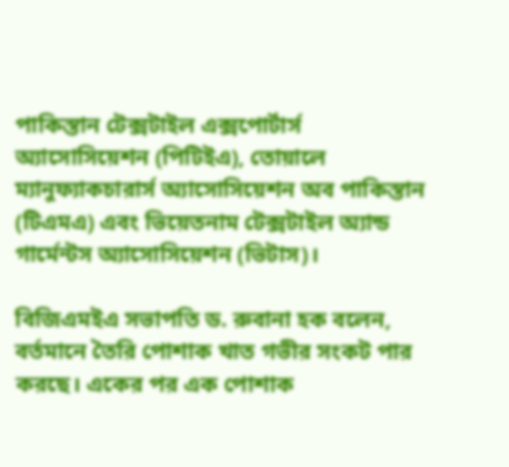পাকিস্তান টেক্সটাইল এক্সপোর্টার্স অ্যাসোসিয়েশন (পিটিইএ), তোয়ালে ম্যানুফ্যাকচারার্স অ্যাসোসিয়েশন অব পাকিস্তান (টিএমএ) এবং ভিয়েতনাম টেক্সটাইল অ্যান্ড গার্মেন্টস অ্যাসোসিয়েশন (ভিটাস)।

বিজিএমইএ সভাপতি ড. রুবানা হক বলেন, বর্তমানে তৈরি পোশাক খাত গভীর সংকট পার করছে। একের পর এক পোশাক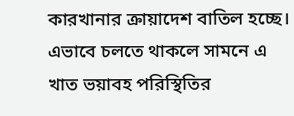কারখানার ক্রায়াদেশ বাতিল হচ্ছে। এভাবে চলতে থাকলে সামনে এ খাত ভয়াবহ পরিস্থিতির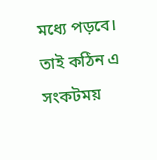মধ্যে পড়বে। তাই কঠিন এ সংকটময়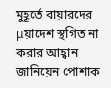মুহূর্তে বায়ারদের μয়াদেশ স্থগিত না করার আহ্বান জানিয়েন পোশাক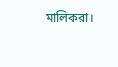মালিকরা।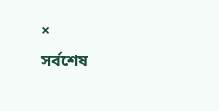×
সর্বশেষ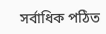সর্বাধিক পঠিত